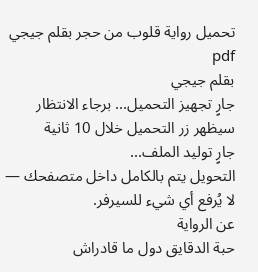تحميل رواية قلوب من حجر بقلم جيجي pdf
بقلم جيجي
جارٍ تجهيز التحميل... برجاء الانتظار
سيظهر زر التحميل خلال 10 ثانية
جارٍ توليد الملف...
التحويل يتم بالكامل داخل متصفحك — لا يُرفع أي شيء للسيرفر.
عن الرواية
حبة الدقايق دول ما قادراش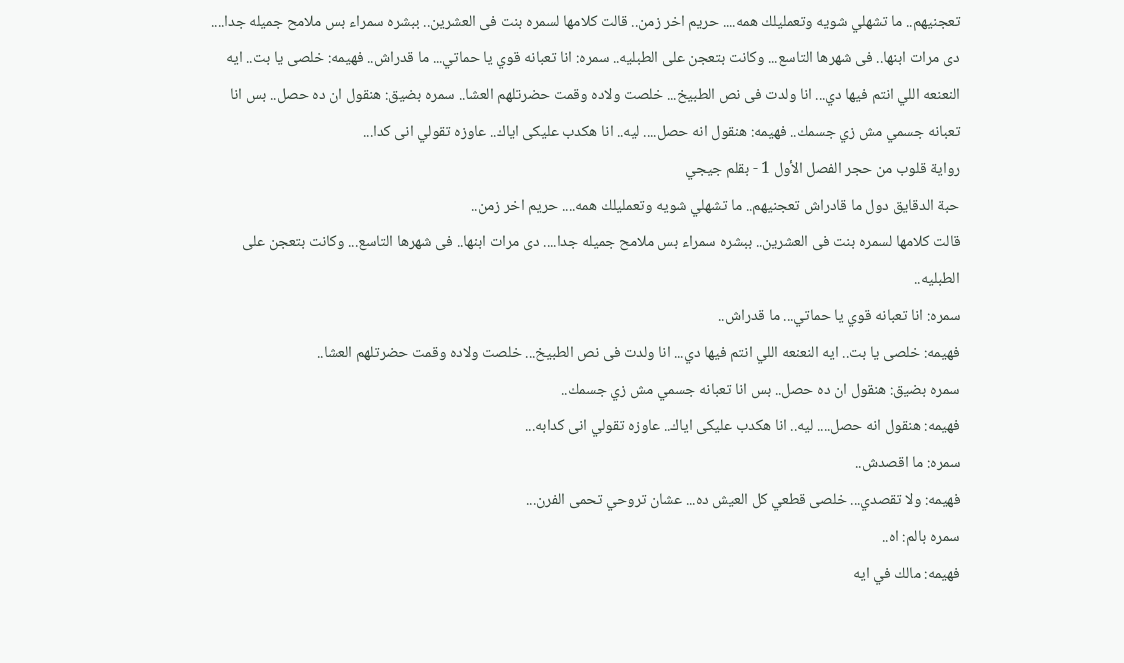تعجنيهم.. ما تشهلي شويه وتعمليلك همه.... حريم اخر زمن.. قالت كلامها لسمره بنت فى العشرين.. ببشره سمراء بس ملامح جميله جدا.... دى مرات ابنها.. فى شهرها التاسع... وكانت بتعجن على الطبليه.. سمره: انا تعبانه قوي يا حماتي... ما قدراش.. فهيمه: خلصى يا بت.. ايه النعنعه اللي انتم فيها دي... انا ولدت فى نص الطبيخ... خلصت ولاده وقمت حضرتلهم العشا.. سمره بضيق: هنقول ان ده حصل.. بس انا تعبانه جسمي مش زي جسمك.. فهيمه: هنقول انه حصل.... ليه.. انا هكدب عليكى اياك.. عاوزه تقولي انى كدا...
رواية قلوب من حجر الفصل الأول 1 - بقلم جيجي
حبة الدقايق دول ما قادراش تعجنيهم.. ما تشهلي شويه وتعمليلك همه.... حريم اخر زمن..
قالت كلامها لسمره بنت فى العشرين.. ببشره سمراء بس ملامح جميله جدا.... دى مرات ابنها.. فى شهرها التاسع... وكانت بتعجن على الطبليه..
سمره: انا تعبانه قوي يا حماتي... ما قدراش..
فهيمه: خلصى يا بت.. ايه النعنعه اللي انتم فيها دي... انا ولدت فى نص الطبيخ... خلصت ولاده وقمت حضرتلهم العشا..
سمره بضيق: هنقول ان ده حصل.. بس انا تعبانه جسمي مش زي جسمك..
فهيمه: هنقول انه حصل.... ليه.. انا هكدب عليكى اياك.. عاوزه تقولي انى كدابه...
سمره: ما اقصدش..
فهيمه: ولا تقصدي... خلصى قطعي كل العيش ده... عشان تروحي تحمى الفرن...
سمره بالم: اه..
فهيمه: مالك في ايه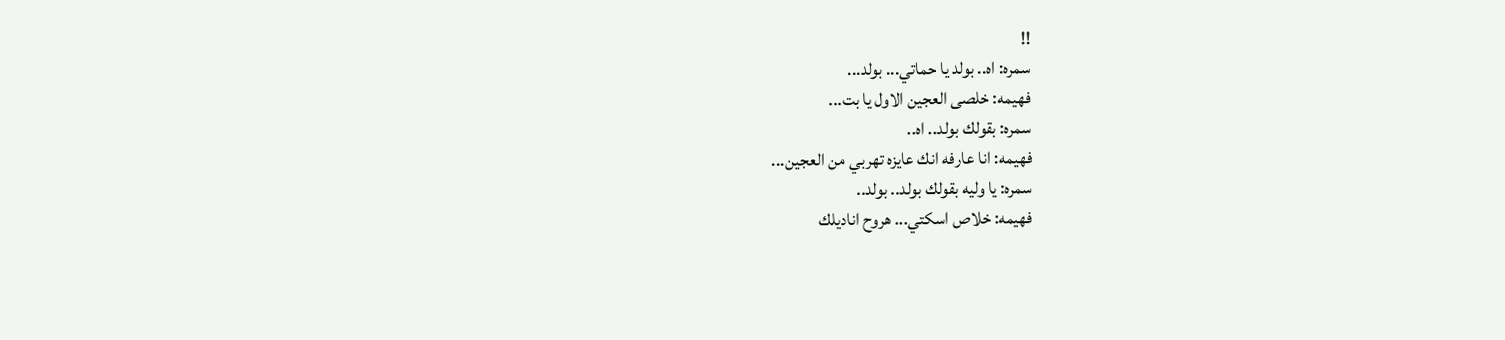!!
سمره: اه.. بولد يا حماتي... بولد...
فهيمه: خلصى العجين الاول يا بت...
سمره: بقولك بولد.. اه..
فهيمه: انا عارفه انك عايزه تهربي من العجين...
سمره: يا وليه بقولك بولد.. بولد..
فهيمه: خلاص اسكتي... هروح اناديلك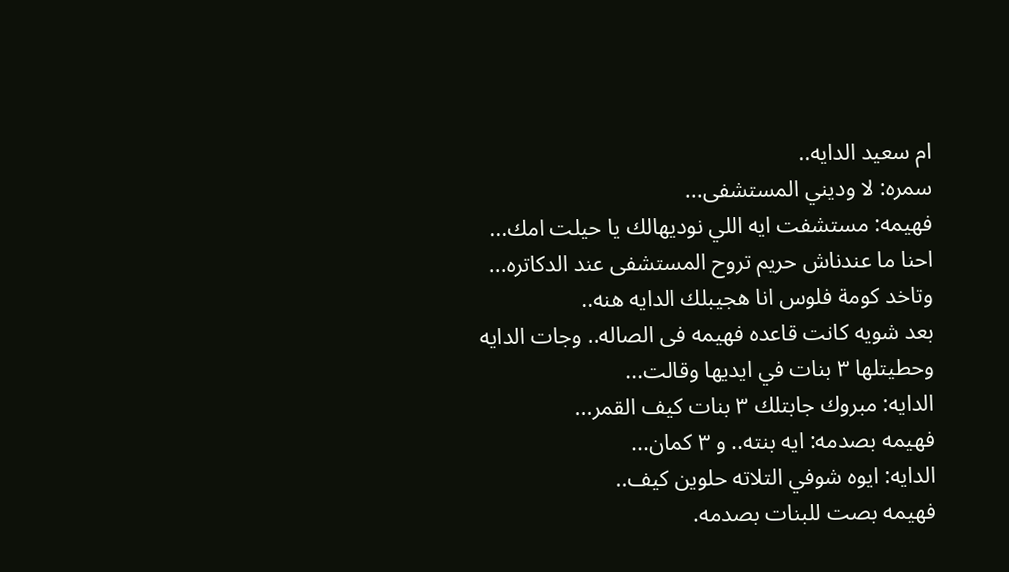ام سعيد الدايه..
سمره: لا وديني المستشفى...
فهيمه: مستشفت ايه اللي نوديهالك يا حيلت امك... احنا ما عندناش حريم تروح المستشفى عند الدكاتره... وتاخد كومة فلوس انا هجيبلك الدايه هنه..
بعد شويه كانت قاعده فهيمه فى الصاله.. وجات الدايه وحطيتلها ٣ بنات في ايديها وقالت...
الدايه: مبروك جابتلك ٣ بنات كيف القمر...
فهيمه بصدمه: ايه بنته.. و ٣ كمان...
الدايه: ايوه شوفي التلاته حلوين كيف..
فهيمه بصت للبنات بصدمه.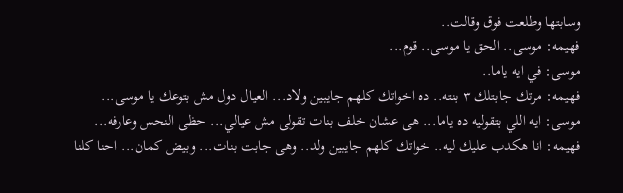وسابتها وطلعت فوق وقالت..
فهيمه: موسى.. الحق يا موسى.. قوم...
موسى: في ايه ياما..
فهيمه: مرتك جابتلك ٣ بنته.. ده اخواتك كلهم جايبين ولاد... العيال دول مش بتوعك يا موسى...
موسى: ايه اللي بتقوليه ده ياما... هى عشان خلف بنات تقولى مش عيالي... حظى النحس وعارفه...
فهيمه: انا هكدب عليك ليه.. خواتك كلهم جايبين ولد.. وهى جابت بنات... وبيض كمان... احنا كلنا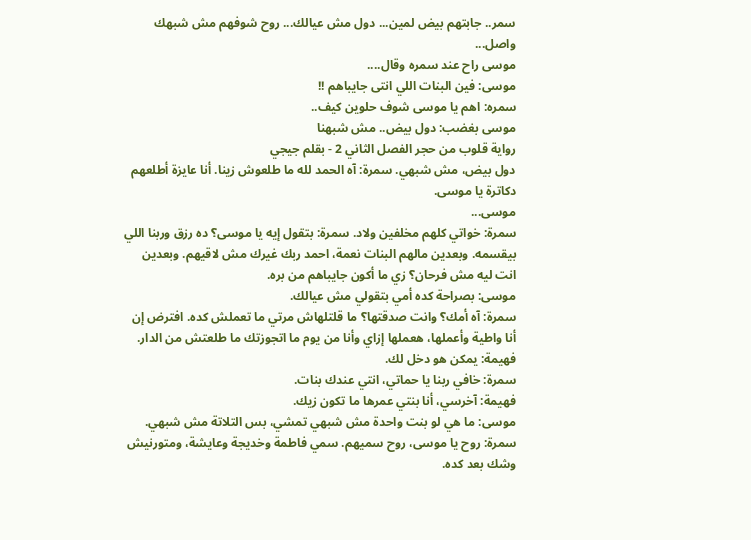سمر.. جابتهم بيض لمين... دول مش عيالك... روح شوفهم مش شبهك واصل...
موسى راح عند سمره وقال....
موسى: فين البنات اللي انتى جايباهم !!
سمره: اهم يا موسى شوف حلوين كيف..
موسى بغضب: دول بيض.. مش شبهنا
رواية قلوب من حجر الفصل الثاني 2 - بقلم جيجي
دول بيض، مش شبهي. سمرة: آه الحمد لله ما طلعوش زينا. أنا عايزة أطلعهم دكاترة يا موسى.
موسى...
سمرة: خواتي كلهم مخلفين ولاد. سمرة: بتقول إيه يا موسى؟ ده رزق وربنا اللي بيقسمه. وبعدين مالهم البنات نعمة، احمد ربك غيرك مش لاقيهم. وبعدين انت ليه مش فرحان؟ زي ما أكون جايباهم من بره.
موسى: بصراحة كده أمي بتقولي مش عيالك.
سمرة: آه أمك؟ وانت صدقتها؟ ما قلتلهاش مرتي ما تعملش كده. افترض إن أنا واطية وأعملها، هعملها إزاي وأنا من يوم ما اتجوزتك ما طلعتش من الدار.
فهيمة: يمكن هو دخل لك.
سمرة: خافي ربنا يا حماتي، انتي عندك بنات.
فهيمة: آخرسي، أنا بنتي عمرها ما تكون زيك.
موسى: ما هي لو بنت واحدة مش شبهي تمشي، بس التلاتة مش شبهي.
سمرة: روح يا موسى، روح سميهم. سمي فاطمة وخديجة وعايشة، ومتورنيش وشك بعد كده.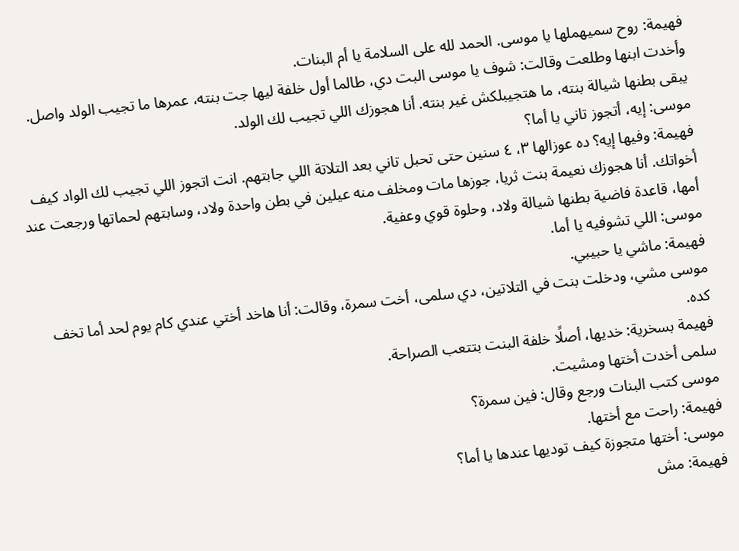فهيمة: روح سميهملها يا موسى. الحمد لله على السلامة يا أم البنات.
وأخدت ابنها وطلعت وقالت: شوف يا موسى البت دي، طالما أول خلفة ليها جت بنته، عمرها ما تجيب الولد واصل. يبقى بطنها شيالة بنته، ما هتجيبلكش غير بنته. أنا هجوزك اللي تجيب لك الولد.
موسى: إيه، أتجوز تاني يا أما؟
فهيمة: وفيها إيه؟ ده عوزالها ٣، ٤ سنين حتى تحبل تاني بعد التلاتة اللي جابتهم. انت اتجوز اللي تجيب لك الواد كيف أخواتك. أنا هجوزك نعيمة بنت ثريا، جوزها مات ومخلف منه عيلين في بطن واحدة ولاد، وسابتهم لحماتها ورجعت عند أمها، قاعدة فاضية بطنها شيالة ولاد، وحلوة قوي وعفية.
موسى: اللي تشوفيه يا أما.
فهيمة: ماشي يا حبيبي.
موسى مشي، ودخلت بنت في التلاتين، دي سلمى، أخت سمرة، وقالت: أنا هاخد أختي عندي كام يوم لحد أما تخف كده.
فهيمة بسخرية: خديها، أصلًا خلفة البنت بتتعب الصراحة.
سلمى أخدت أختها ومشيت.
موسى كتب البنات ورجع وقال: فين سمرة؟
فهيمة: راحت مع أختها.
موسى: أختها متجوزة كيف توديها عندها يا أما؟
فهيمة: مش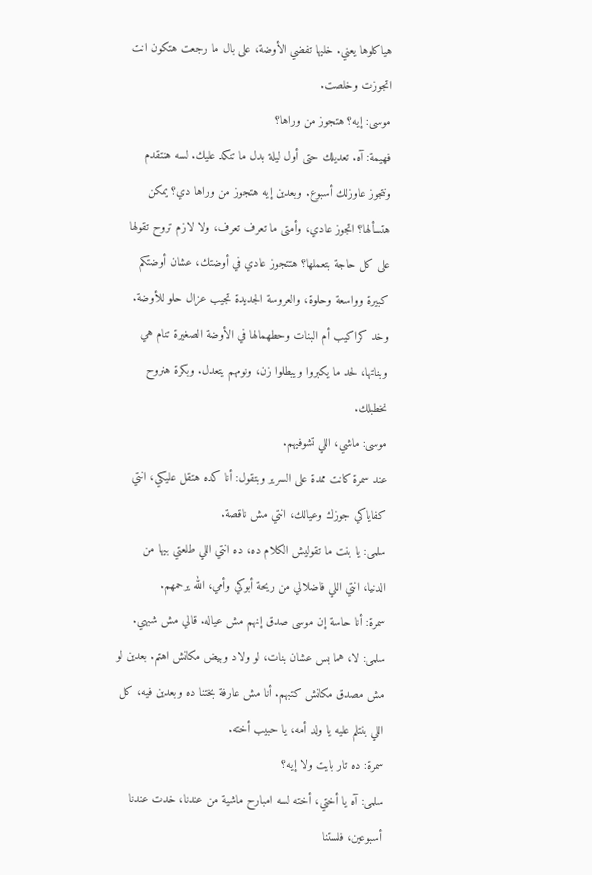هياكلوها يعني. خليها تفضي الأوضة، على بال ما رجعت هتكون انت اتجوزت وخلصت.
موسى: إيه؟ هتجوز من وراها؟
فهيمة: آه. تعديلك حتى أول ليلة بدل ما تنكد عليك. لسه هنتقدم ونتجوز عاوزلك أسبوع. وبعدين إيه هتجوز من وراها دي؟ يمكن هتسألها؟ اتجوز عادي، وأمتى ما تعرف تعرف، ولا لازم تروح تقولها على كل حاجة بتعملها؟ هتتجوز عادي في أوضتك، عشان أوضتكم كبيرة وواسعة وحلوة، والعروسة الجديدة تجيب عزال حلو للأوضة. وخد كراكيب أم البنات وحطهمالها في الأوضة الصغيرة تنام هي وبناتها، لحد ما يكبروا ويبطلوا زن، ونومهم يتعدل. وبكرة هنروح نخطبلك.
موسى: ماشي، اللي تشوفيهم.
عند سمرة كانت ممدة على السرير وبتقول: أنا كده هتقل عليكي، انتي كفاياكي جوزك وعيالك، انتي مش ناقصة.
سلمى: يا بنت ما تقوليش الكلام ده، ده انتي اللي طلعتي بيها من الدنيا، انتي اللي فاضلالي من ريحة أبوكي وأمي، الله يرحمهم.
سمرة: أنا حاسة إن موسى صدق إنهم مش عياله. قالي مش شبهي.
سلمى: لا، هما بس عشان بنات، لو ولاد وبيض مكانش اهتم. بعدين لو مش مصدق مكانش كتبهم. أنا مش عارفة بختنا ده وبعدين فيه، كل اللي بنتلم عليه يا ولد أمه، يا حبيب أخته.
سمرة: ده تار بايت ولا إيه؟
سلمى: آه يا أختي، أخته لسه امبارح ماشية من عندنا، خدت عندنا أسبوعين، فلستنا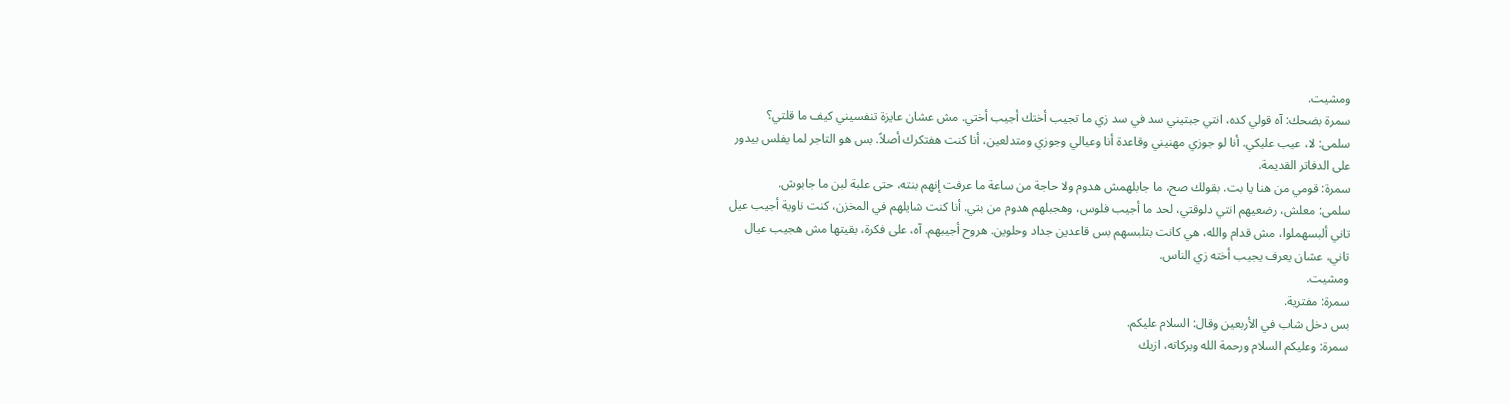ومشيت.
سمرة بضحك: آه قولي كده، انتي جبتيني سد في سد زي ما تجيب أختك أجيب أختي. مش عشان عايزة تنفسيني كيف ما قلتي؟
سلمى: لا، عيب عليكي. أنا لو جوزي مهنيني وقاعدة أنا وعيالي وجوزي ومتدلعين، أنا كنت هفتكرك أصلاً. بس هو التاجر لما يفلس بيدور على الدفاتر القديمة.
سمرة: قومي من هنا يا بت. بقولك صح، ما جابلهمش هدوم ولا حاجة من ساعة ما عرفت إنهم بنته، حتى علبة لبن ما جابوش.
سلمى: معلش، رضعيهم انتي دلوقتي، لحد ما أجيب فلوس، وهجبلهم هدوم من بتي. أنا كنت شايلهم في المخزن، كنت ناوية أجيب عيل تاني ألبسهملوا، مش قدام والله، هي كانت بتلبسهم بس قاعدين جداد وحلوين. هروح أجيبهم. آه، على فكرة، بقيتها مش هجيب عيال تاني، عشان يعرف يجيب أخته زي الناس.
ومشيت.
سمرة: مفترية.
بس دخل شاب في الأربعين وقال: السلام عليكم.
سمرة: وعليكم السلام ورحمة الله وبركاته، ازيك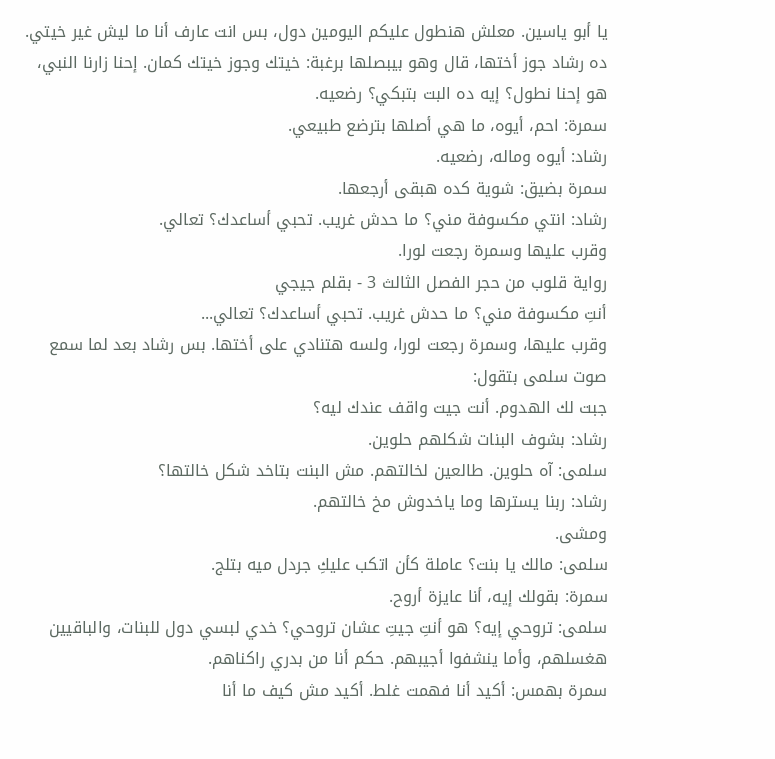يا أبو ياسين. معلش هنطول عليكم اليومين دول، بس انت عارف أنا ما ليش غير خيتي.
ده رشاد جوز أختها، قال وهو بيبصلها برغبة: خيتك وجوز خيتك كمان. إحنا زارنا النبي، هو إحنا نطول؟ إيه ده البت بتبكي؟ رضعيه.
سمرة: احم، أيوه، ما هي أصلها بترضع طبيعي.
رشاد: أيوه وماله، رضعيه.
سمرة بضيق: شوية كده هبقى أرجعها.
رشاد: انتي مكسوفة مني؟ ما حدش غريب. تحبي أساعدك؟ تعالي.
وقرب عليها وسمرة رجعت لورا.
رواية قلوب من حجر الفصل الثالث 3 - بقلم جيجي
أنتِ مكسوفة مني؟ ما حدش غريب. تحبي أساعدك؟ تعالي...
وقرب عليها، وسمرة رجعت لورا، ولسه هتنادي على أختها. بس رشاد بعد لما سمع صوت سلمى بتقول:
جبت لك الهدوم. أنت جيت واقف عندك ليه؟
رشاد: بشوف البنات شكلهم حلوين.
سلمى: آه حلوين. طالعين لخالتهم. مش البنت بتاخد شكل خالتها؟
رشاد: ربنا يسترها وما ياخدوش مخ خالتهم.
ومشى.
سلمى: مالك يا بنت؟ عاملة كأن اتكب عليكِ جردل ميه بتلج.
سمرة: بقولك إيه، أنا عايزة أروح.
سلمى: تروحي إيه؟ هو أنتِ جيتِ عشان تروحي؟ خدي لبسي دول للبنات، والباقيين هغسلهم، وأما ينشفوا أجيبهم. حكم أنا من بدري راكناهم.
سمرة بهمس: أكيد أنا فهمت غلط. أكيد مش كيف ما أنا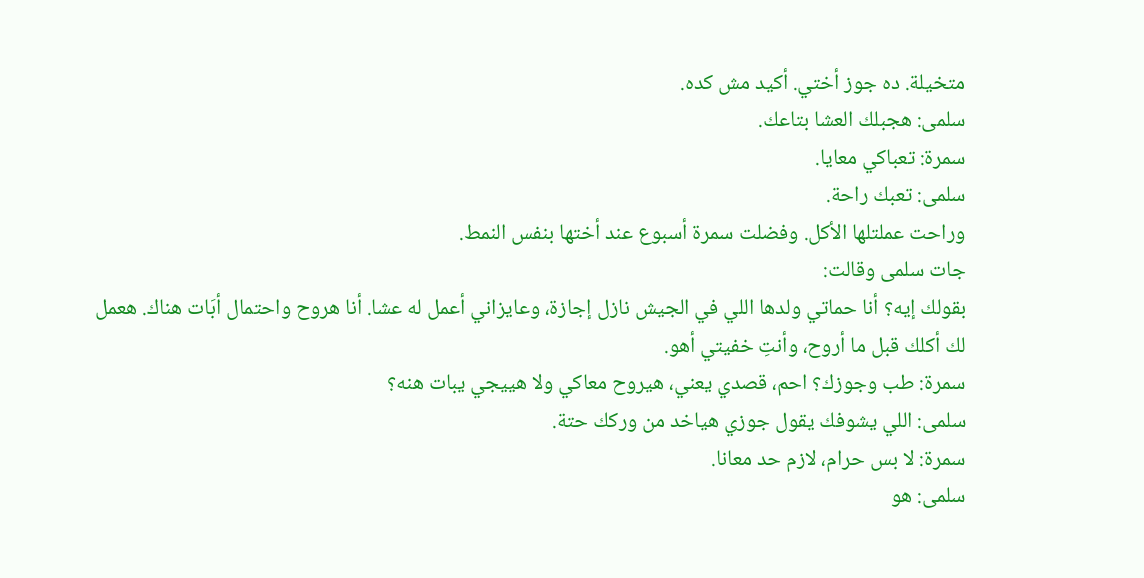متخيلة. ده جوز أختي. أكيد مش كده.
سلمى: هجبلك العشا بتاعك.
سمرة: تعباكي معايا.
سلمى: تعبك راحة.
وراحت عملتلها الأكل. وفضلت سمرة أسبوع عند أختها بنفس النمط.
جات سلمى وقالت:
بقولك إيه؟ أنا حماتي ولدها اللي في الجيش نازل إجازة، وعايزاني أعمل له عشا. أنا هروح واحتمال أبَات هناك. هعمل لك أكلك قبل ما أروح، وأنتِ خفيتي أهو.
سمرة: طب وجوزك؟ احم، قصدي يعني، هيروح معاكي ولا هييجي يبات هنه؟
سلمى: اللي يشوفك يقول جوزي هياخد من وركك حتة.
سمرة: لا بس حرام، لازم حد معانا.
سلمى: هو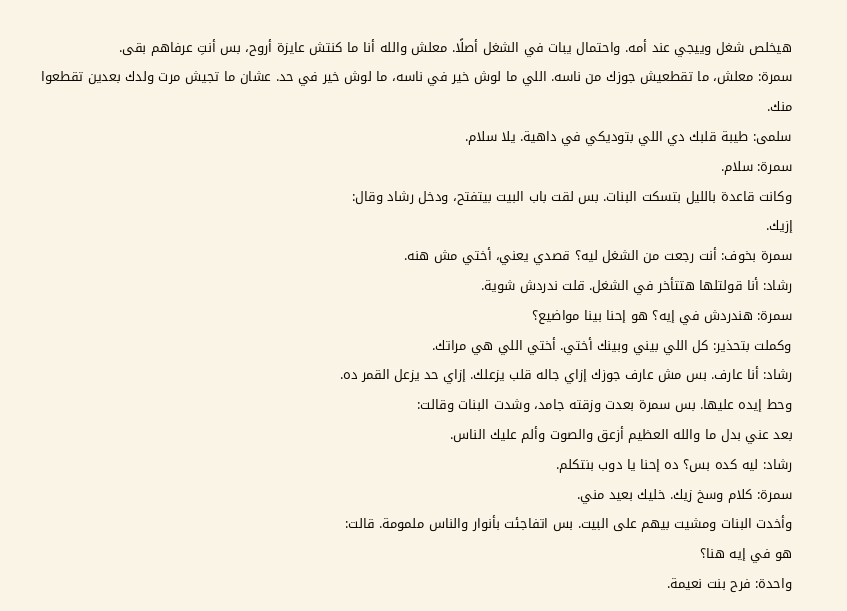هيخلص شغل وييجي عند أمه. واحتمال يبات في الشغل أصلًا. معلش والله أنا ما كنتش عايزة أروح، بس أنتِ عرفاهم بقى.
سمرة: معلش، ما تقطعيش جوزك من ناسه. اللي ما لوش خير في ناسه، ما لوش خير في حد. عشان ما تجيش مرت ولدك بعدين تقطعوا منك.
سلمى: طيبة قلبك دي اللي بتوديكي في داهية. يلا سلام.
سمرة: سلام.
وكانت قاعدة بالليل بتسكت البنات. بس لقت باب البيت بيتفتح، ودخل رشاد وقال:
إزيك.
سمرة بخوف: أنت رجعت من الشغل ليه؟ قصدي يعني، أختي مش هنه.
رشاد: أنا قولتلها هتتأخر في الشغل. قلت ندردش شوية.
سمرة: هندردش في إيه؟ هو إحنا بينا مواضيع؟
وكملت بتحذير: كل اللي بيني وبينك أختي. أختي اللي هي مراتك.
رشاد: أنا عارف. بس مش عارف جوزك إزاي جاله قلب يزعلك. إزاي حد يزعل القمر ده.
وحط إيده عليها. بس سمرة بعدت وزقته جامد، وشدت البنات وقالت:
بعد عني بدل ما والله العظيم أزعق والصوت وألم عليك الناس.
رشاد: ليه كده بس؟ ده إحنا يا دوب بنتكلم.
سمرة: كلام وسخ زيك. خليك بعيد مني.
وأخدت البنات ومشيت بيهم على البيت. بس اتفاجئت بأنوار والناس ملمومة. قالت:
هو في إيه هنا؟
واحدة: فرح بنت نعيمة.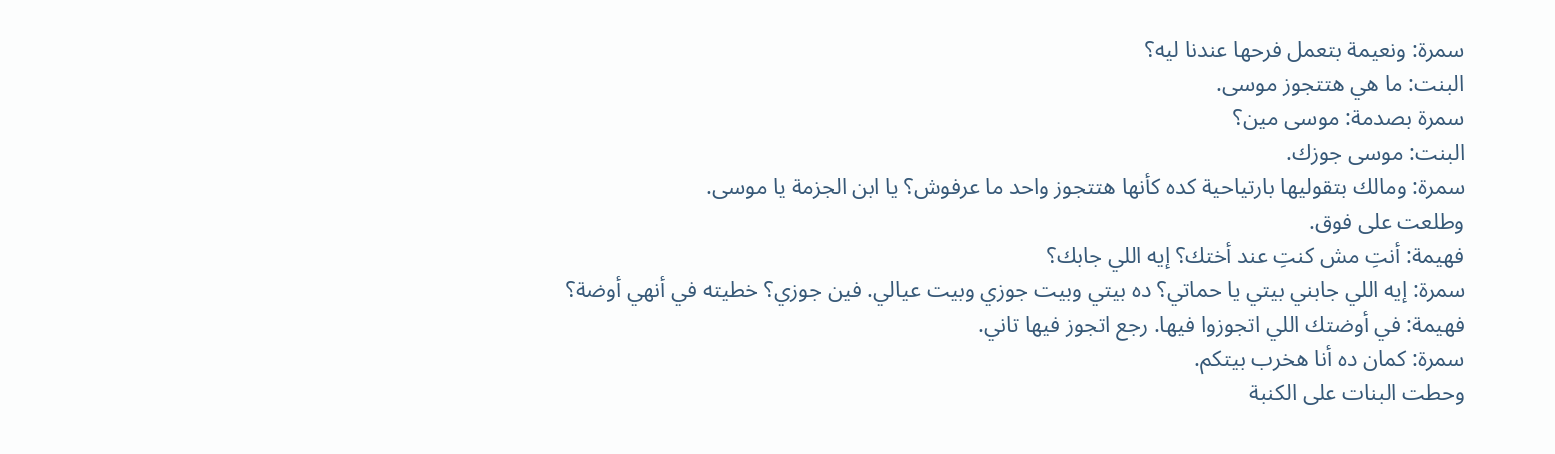سمرة: ونعيمة بتعمل فرحها عندنا ليه؟
البنت: ما هي هتتجوز موسى.
سمرة بصدمة: موسى مين؟
البنت: موسى جوزك.
سمرة: ومالك بتقوليها بارتياحية كده كأنها هتتجوز واحد ما عرفوش؟ يا ابن الجزمة يا موسى.
وطلعت على فوق.
فهيمة: أنتِ مش كنتِ عند أختك؟ إيه اللي جابك؟
سمرة: إيه اللي جابني بيتي يا حماتي؟ ده بيتي وبيت جوزي وبيت عيالي. فين جوزي؟ خطيته في أنهي أوضة؟
فهيمة: في أوضتك اللي اتجوزوا فيها. رجع اتجوز فيها تاني.
سمرة: كمان ده أنا هخرب بيتكم.
وحطت البنات على الكنبة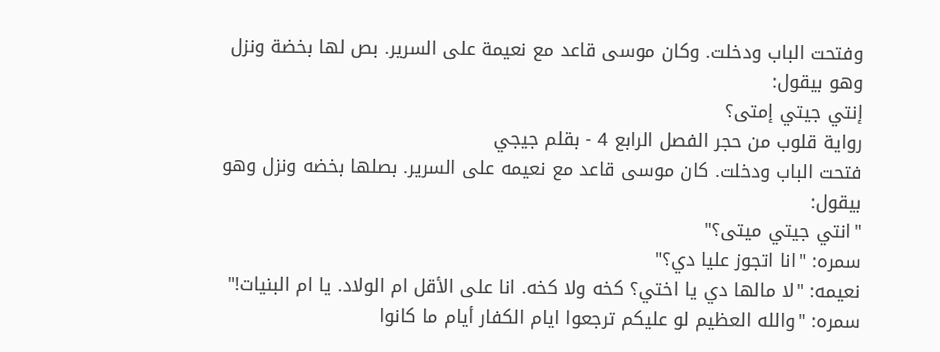وفتحت الباب ودخلت. وكان موسى قاعد مع نعيمة على السرير. بص لها بخضة ونزل وهو بيقول:
إنتي جيتي إمتى؟
رواية قلوب من حجر الفصل الرابع 4 - بقلم جيجي
فتحت الباب ودخلت. كان موسى قاعد مع نعيمه على السرير. بصلها بخضه ونزل وهو بيقول:
"انتي جيتي ميتى؟"
سمره: "انا اتجوز عليا دي؟"
نعيمه: "لا مالها دي يا اختي؟ كخه ولا كخه. انا على الأقل ام الولاد. يا ام البنيات!"
سمره: "والله العظيم لو عليكم ترجعوا ايام الكفار أيام ما كانوا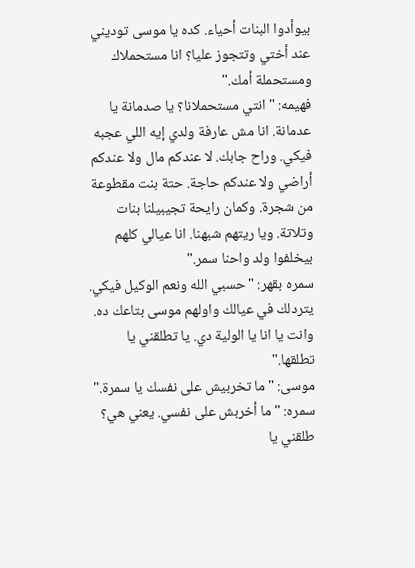بيوأدوا البنات أحياء. كده يا موسى توديني عند أختي وتتجوز عليا؟ انا مستحملاك ومستحملة أمك."
فهيمه: "انتي مستحملانا؟ يا صدمانة يا عدمانة. انا مش عارفة ولدي إيه اللي عجبه فيكي. وراح جابك. لا عندكم مال ولا عندكم أراضي ولا عندكم حاجة. حتة بنت مقطوعة من شجرة. وكمان رايحة تجيبيلنا بنات وتلاتة. ويا ريتهم شبهنا. انا عيالي كلهم بيخلفوا ولد واحنا سمر."
سمره بقهر: "حسبي الله ونعم الوكيل فيكي. يتردلك في عيالك واولهم موسى بتاعك ده. وانت يا انا يا الولية دي. يا تطلقني يا تطلقها."
موسى: "ما تخربيش على نفسك يا سمرة."
سمره: "ما أخربش على نفسي. يعني هي؟ طلقني يا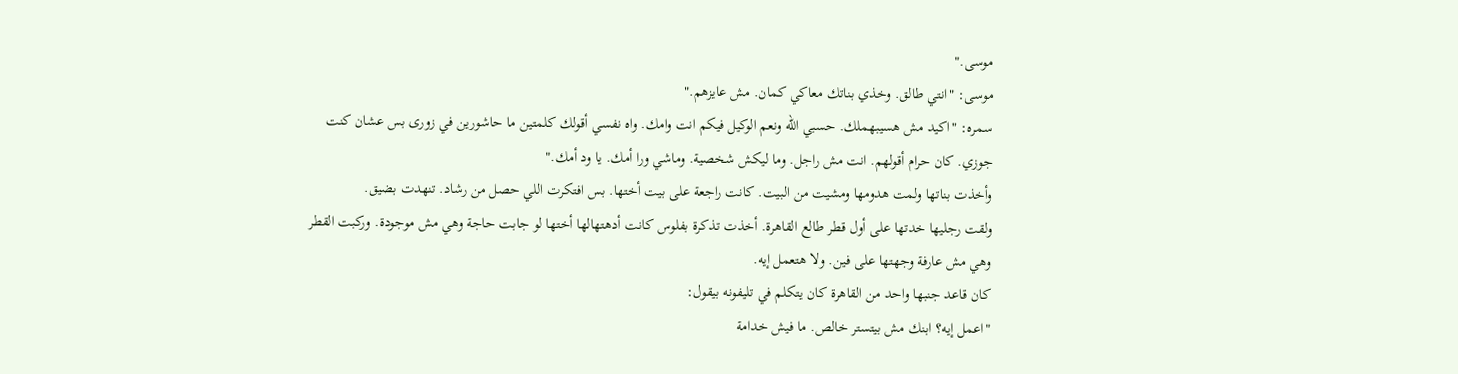موسى."
موسى: "انتي طالق. وخذي بناتك معاكي كمان. مش عايزهم."
سمره: "اكيد مش هسيبهملك. حسبي الله ونعم الوكيل فيكم انت وامك. واه نفسي أقولك كلمتين ما حاشورين في زورى بس عشان كنت جوزي. كان حرام أقولهم. انت مش راجل. وما ليكش شخصية. وماشي ورا أمك. يا ود أمك."
وأخذت بناتها ولمت هدومها ومشيت من البيت. كانت راجعة على بيت أختها. بس افتكرت اللي حصل من رشاد. تنهدت بضيق.
ولقت رجليها خدتها على أول قطر طالع القاهرة. أخذت تذكرة بفلوس كانت أدهتهالها أختها لو جابت حاجة وهي مش موجودة. وركبت القطر وهي مش عارفة وجهتها على فين. ولا هتعمل إيه.
كان قاعد جنبها واحد من القاهرة كان يتكلم في تليفونه بيقول:
"اعمل إيه؟ ابنك مش بيتستر خالص. ما فيش خدامة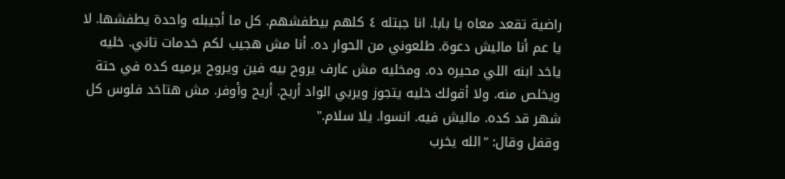راضية تقعد معاه يا بابا. انا جبتله ٤ كلهم بيطفشهم. كل ما أجيبله واحدة يطفشها. لا يا عم أنا ماليش دعوة. طلعوني من الحوار ده. أنا مش هجيب لكم خدمات تاني. خليه ياخد ابنه اللي محيره ده. ومخليه مش عارف يروح بيه فين ويروح يرميه كده في حتة ويخلص منه. ولا أقولك خليه يتجوز ويربي الواد أريح. أريح وأوفر. مش هتاخد فلوس كل شهر قد كده. ماليش فيه. انسوا. يلا سلام."
وقفل وقال: "الله يخرب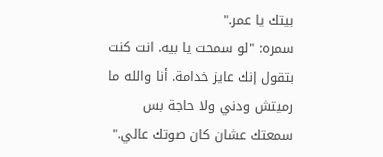بيتك يا عمر."
سمره: "لو سمحت يا بيه. انت كنت بتقول إنك عايز خدامة. أنا والله ما رميتش ودني ولا حاجة بس سمعتك عشان كان صوتك عالي."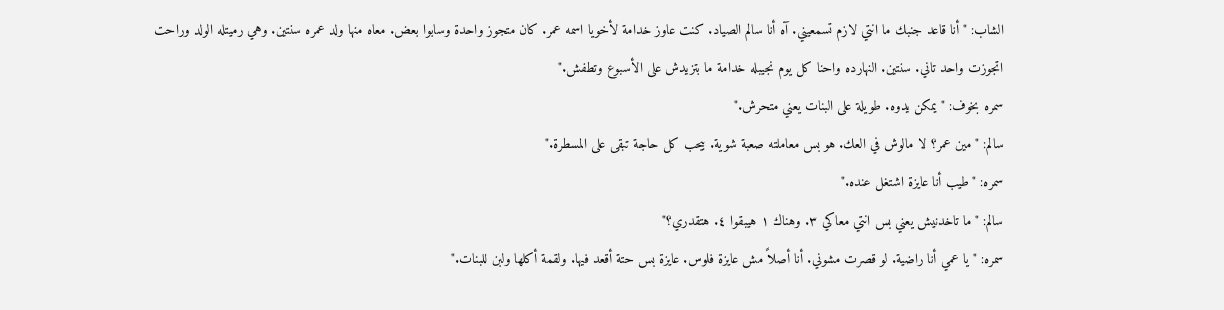الشاب: "أنا قاعد جنبك ما انتي لازم تسمعيني. آه أنا سالم الصياد. كنت عاوز خدامة لأخويا اسمه عمر. كان متجوز واحدة وسابوا بعض. معاه منها ولد عمره سنتين. وهي رميتله الولد وراحت اتجوزت واحد تاني. سنتين. النهارده واحنا كل يوم نجيبله خدامة ما بتزيدش على الأسبوع وتطفش."
سمره بخوف: "يمكن يدوه. طويلة على البنات يعني متحرش."
سالم: "مين عمر؟ لا مالوش في العك. هو بس معاملته صعبة شوية. بيحب كل حاجة تبقى على المسطرة."
سمره: "طيب أنا عايزة اشتغل عنده."
سالم: "ما تاخدنيش يعني بس انتي معاكي ٣. وهناك ١ هيبقوا ٤. هتقدري؟"
سمره: "يا عمي أنا راضية. لو قصرت مشوني. أنا أصلاً مش عايزة فلوس. عايزة بس حتة أقعد فيها. ولقمة أكلها ولبن للبنات."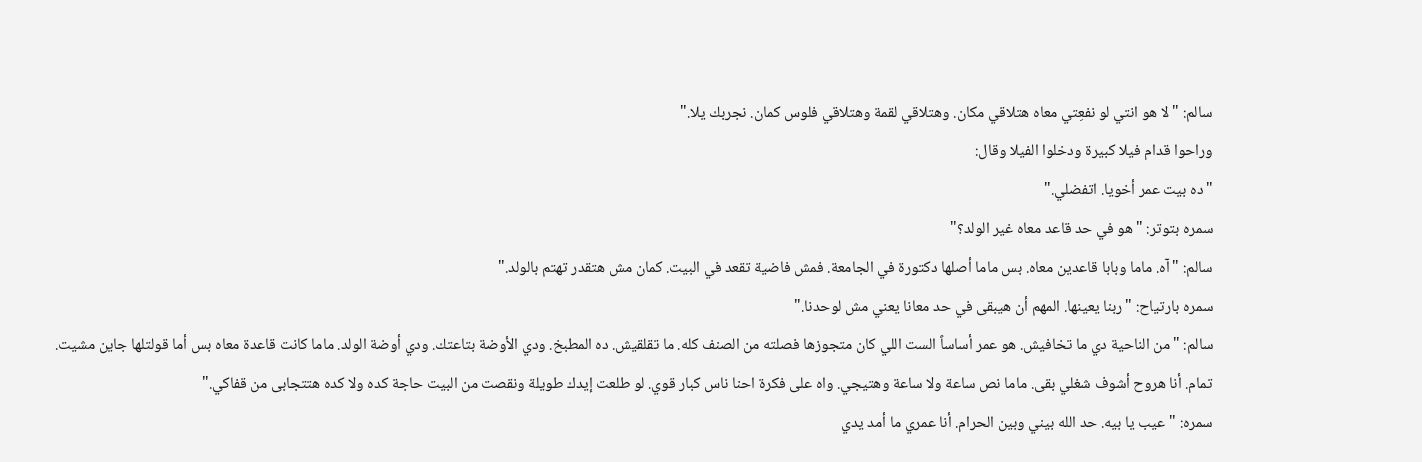سالم: "لا هو انتي لو نفعِتي معاه هتلاقي مكان. وهتلاقي لقمة وهتلاقي فلوس كمان. نجربك يلا."
وراحوا قدام فيلا كبيرة ودخلوا الفيلا وقال:
"ده بيت عمر أخويا. اتفضلي."
سمره بتوتر: "هو في حد قاعد معاه غير الولد؟"
سالم: "آه. ماما وبابا قاعدين معاه. بس ماما أصلها دكتورة في الجامعة. فمش فاضية تقعد في البيت. كمان مش هتقدر تهتم بالولد."
سمره بارتياح: "ربنا يعينها. المهم أن هيبقى في حد معانا يعني مش لوحدنا."
سالم: "من الناحية دي ما تخافيش. هو عمر أساساً الست اللي كان متجوزها فصلته من الصنف كله. ما تقلقيش. ده المطبخ. ودي الأوضة بتاعتك. ودي أوضة الولد. ماما كانت قاعدة معاه بس أما قولتلها جاين مشيت. تمام. أنا هروح أشوف شغلي بقى. ماما نص ساعة ولا ساعة وهتيجي. واه على فكرة احنا ناس كبار قوي. لو طلعت إيدك طويلة ونقصت من البيت حاجة كده ولا كده هتتجابى من قفاكي."
سمره: "عيب يا بيه. حد الله بيني وبين الحرام. أنا عمري ما أمد يدي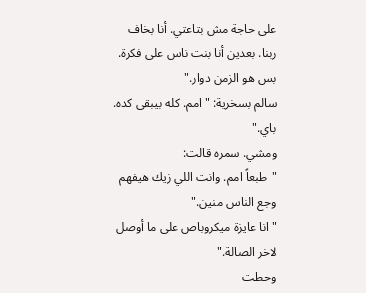على حاجة مش بتاعتي. أنا بخاف ربنا. بعدين أنا بنت ناس على فكرة. بس هو الزمن دوار."
سالم بسخرية: "امم. كله بيبقى كده. باي."
ومشي. سمره قالت:
"طبعاً امم. وانت اللي زيك هيفهم وجع الناس منين."
"انا عايزة ميكروباص على ما أوصل لاخر الصالة."
وحطت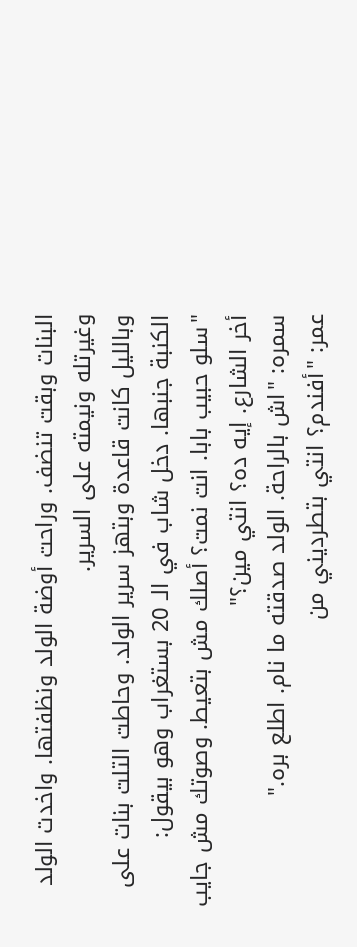البنات وبقت تنضف. وراحت أوضة الولد ونظفتها. واخدت الولد وغيرتله ونيمته على السرير.
وبالليل كانت قاعدة وبتهز سرير الولد. وحاطت التلت بنات على الكنبة جنبها. دخل شاب في الـ 20 بستغراب وهو بيقول:
"سلو حبيب بابا. انت نمت؟ أصلك مش بتعيط. وصوتك مش جايب أخر الشارع. إيه ده؟ انتي مين؟"
سمره: "اش بالراحة. الولد صدقته ما نام. اطلع بره."
عمر: "أفندم؟ انتي بتطرديني من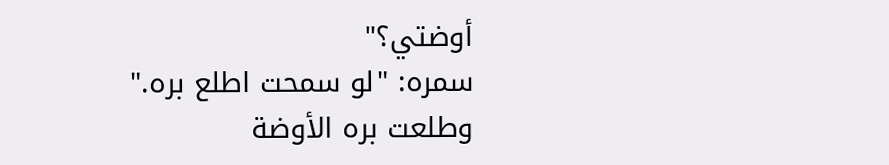أوضتي؟"
سمره: "لو سمحت اطلع بره."
وطلعت بره الأوضة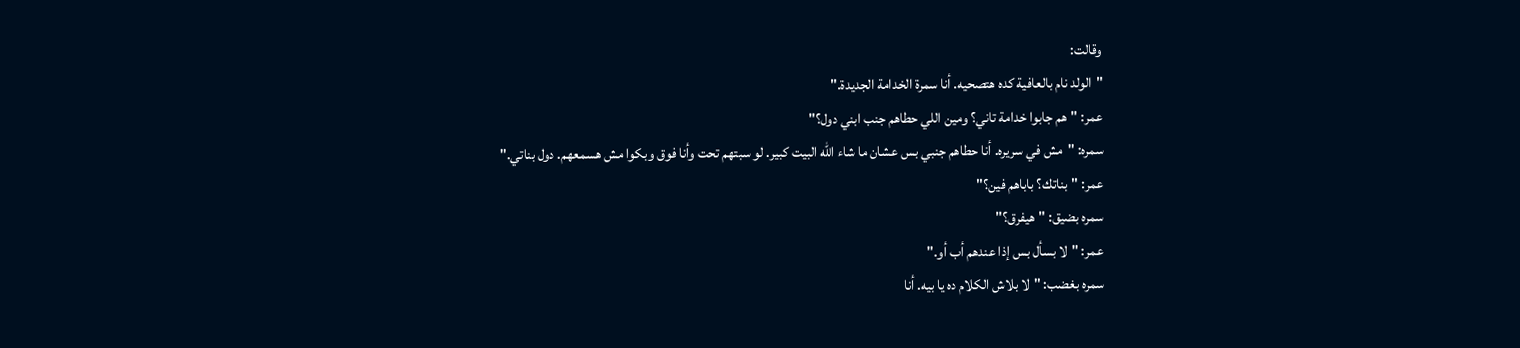وقالت:
"الولد نام بالعافية كده هتصحيه. أنا سمرة الخدامة الجديدة."
عمر: "هم جابوا خدامة تاني؟ ومين اللي حطاهم جنب ابني دول؟"
سمره: "مش في سريره. أنا حطاهم جنبي بس عشان ما شاء الله البيت كبير. لو سبتهم تحت وأنا فوق وبكوا مش هسمعهم. دول بناتي."
عمر: "بناتك؟ باباهم فين؟"
سمره بضيق: "هيفرق؟"
عمر: "لا بسأل بس إذا عندهم أب أو."
سمره بغضب: "لا بلاش الكلام ده يا بيه. أنا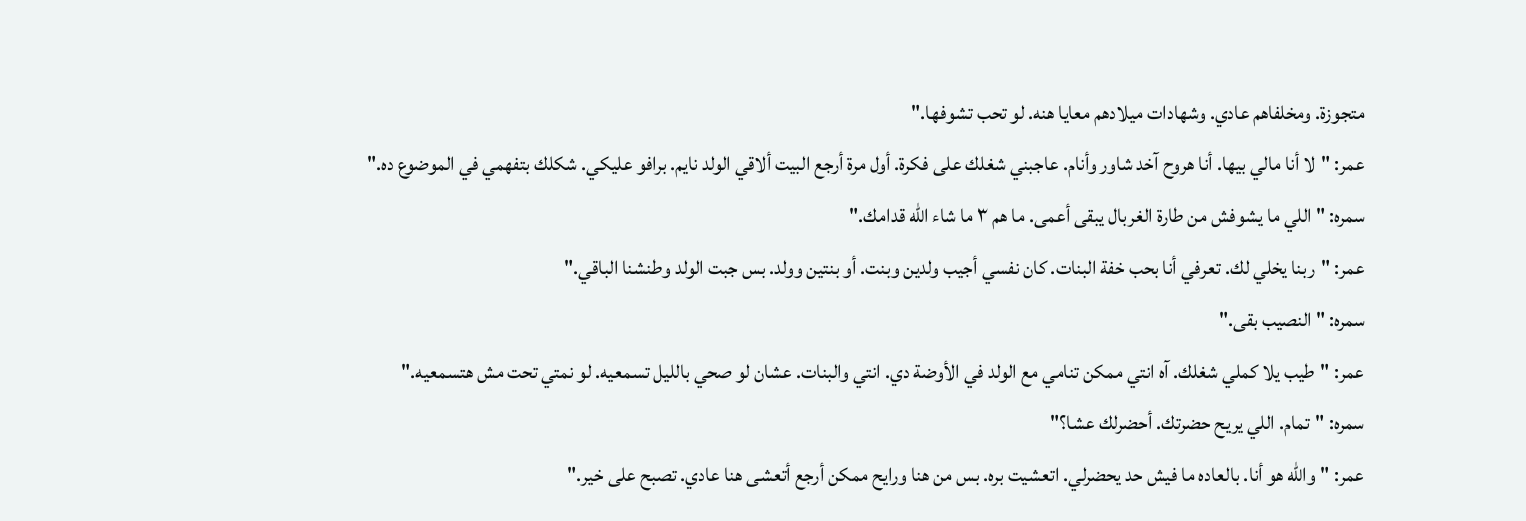متجوزة. ومخلفاهم عادي. وشهادات ميلادهم معايا هنه. لو تحب تشوفها."
عمر: "لا أنا مالي بيها. أنا هروح آخد شاور وأنام. عاجبني شغلك على فكرة. أول مرة أرجع البيت ألاقي الولد نايم. برافو عليكي. شكلك بتفهمي في الموضوع ده."
سمره: "اللي ما يشوفش من طارة الغربال يبقى أعمى. ما هم ٣ ما شاء الله قدامك."
عمر: "ربنا يخلي لك. تعرفي أنا بحب خفة البنات. كان نفسي أجيب ولدين وبنت. أو بنتين وولد. بس جبت الولد وطنشنا الباقي."
سمره: "النصيب بقى."
عمر: "طيب يلا كملي شغلك. آه انتي ممكن تنامي مع الولد في الأوضة دي. انتي والبنات. عشان لو صحي بالليل تسمعيه. لو نمتي تحت مش هتسمعيه."
سمره: "تمام. اللي يريح حضرتك. أحضرلك عشا؟"
عمر: "والله هو أنا. بالعاده ما فيش حد يحضرلي. اتعشيت بره. بس من هنا ورايح ممكن أرجع أتعشى هنا عادي. تصبح على خير."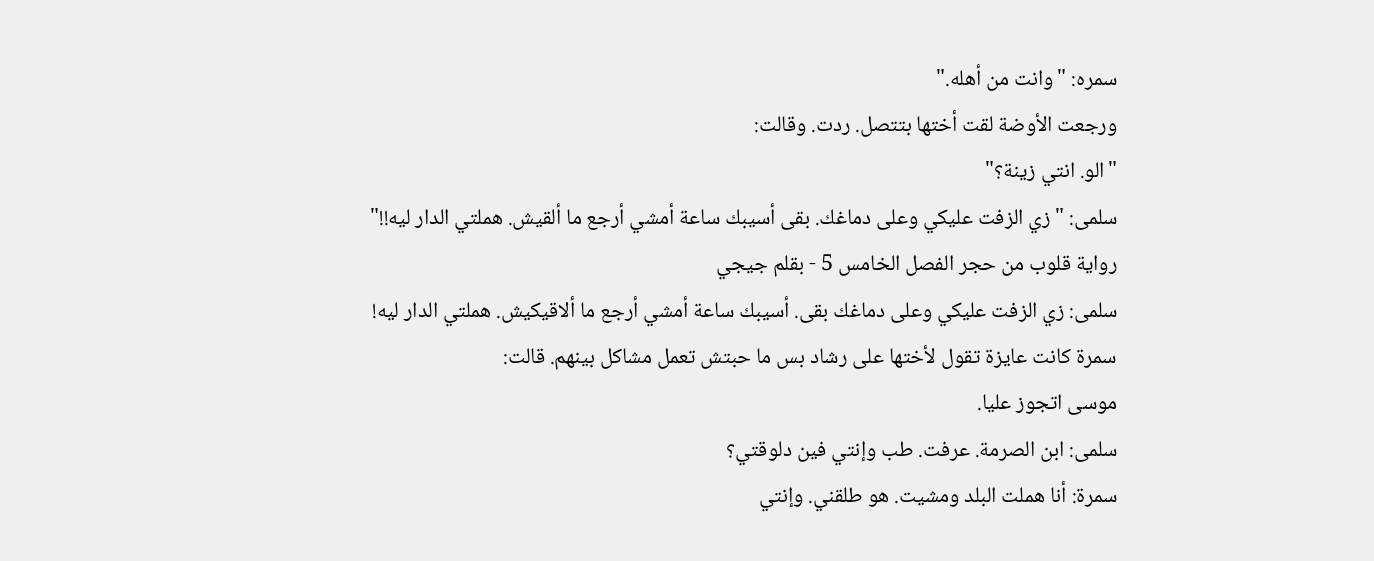سمره: "وانت من أهله."
ورجعت الأوضة لقت أختها بتتصل. ردت. وقالت:
"الو. انتي زينة؟"
سلمى: "زي الزفت عليكي وعلى دماغك. بقى أسيبك ساعة أمشي أرجع ما ألقيش. هملتي الدار ليه!!"
رواية قلوب من حجر الفصل الخامس 5 - بقلم جيجي
سلمى: زي الزفت عليكي وعلى دماغك بقى. أسيبك ساعة أمشي أرجع ما ألاقيكيش. هملتي الدار ليه!
سمرة كانت عايزة تقول لأختها على رشاد بس ما حبتش تعمل مشاكل بينهم. قالت:
موسى اتجوز عليا.
سلمى: ابن الصرمة. عرفت. طب وإنتي فين دلوقتي؟
سمرة: أنا هملت البلد ومشيت. هو طلقني. وإنتي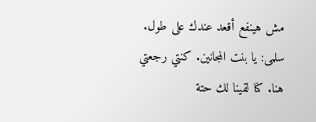مش هينفع أقعد عندك على طول.
سلمى: يا بنت المجانين. كنتي رجعتي هنا. كنا لقينا لك حتة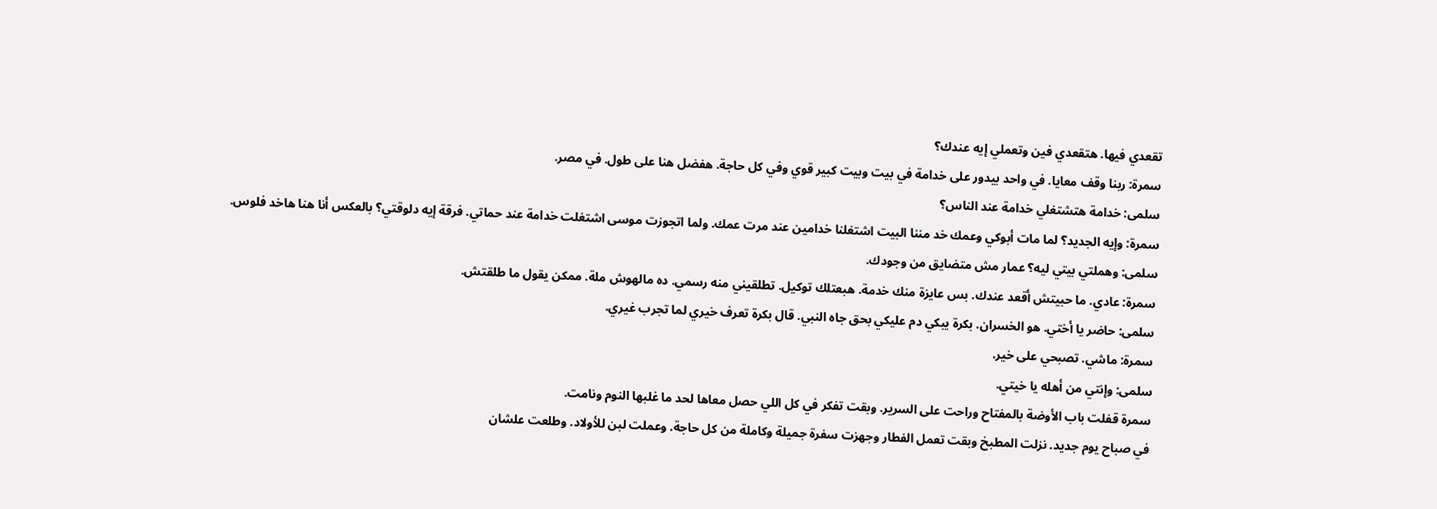تقعدي فيها. هتقعدي فين وتعملي إيه عندك؟
سمرة: ربنا وقف معايا. في واحد بيدور على خدامة في بيت وبيت كبير قوي وفي كل حاجة. هفضل هنا على طول. في مصر.
سلمى: خدامة هتشتغلي خدامة عند الناس؟
سمرة: وإيه الجديد؟ لما مات أبوكي وعمك خد مننا البيت اشتغلنا خدامين عند مرت عمك. ولما اتجوزت موسى اشتغلت خدامة عند حماتي. فرقة إيه دلوقتي؟ بالعكس أنا هنا هاخد فلوس.
سلمى: وهملتي بيتي ليه؟ عمار مش متضايق من وجودك.
سمرة: عادي. ما حبيتش أقعد عندك. بس عايزة منك خدمة. هبعتلك توكيل. تطلقيني منه رسمي. ده مالهوش ملة. ممكن يقول ما طلقتش.
سلمى: حاضر يا أختي. هو الخسران. بكرة يبكي دم عليكي بحق جاه النبي. قال بكرة تعرف خيري لما تجرب غيري.
سمرة: ماشي. تصبحي على خير.
سلمى: وإنتي من أهله يا خيتي.
سمرة قفلت باب الأوضة بالمفتاح وراحت على السرير. وبقت تفكر في كل اللي حصل معاها لحد ما غلبها النوم ونامت.
في صباح يوم جديد. نزلت المطبخ وبقت تعمل الفطار وجهزت سفرة جميلة وكاملة من كل حاجة. وعملت لبن للأولاد. وطلعت علشان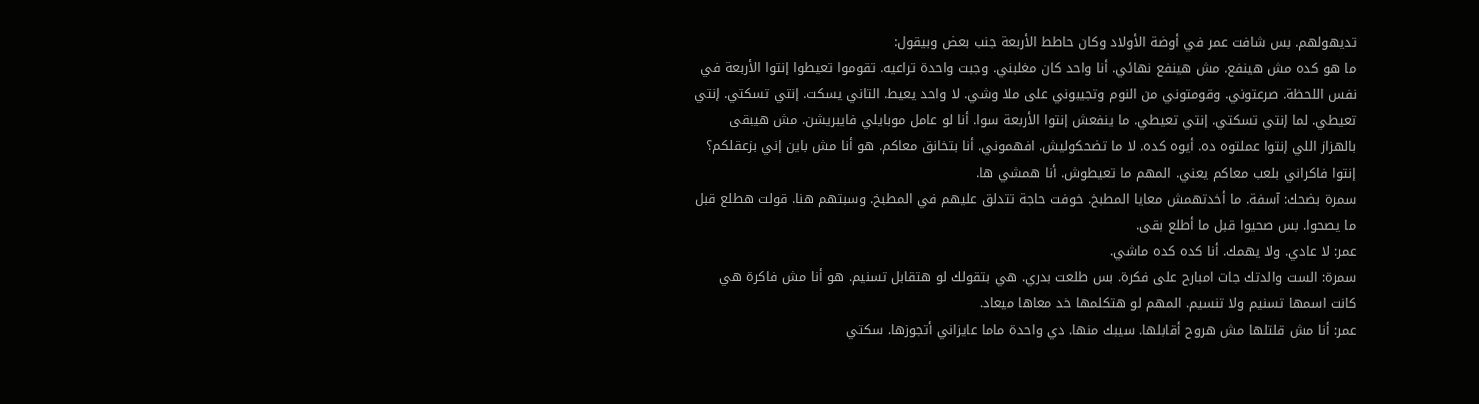تديهولهم. بس شافت عمر في أوضة الأولاد وكان حاطط الأربعة جنب بعض وبيقول:
ما هو كده مش هينفع. مش هينفع نهائي. أنا واحد كان مغلبني. وجبت واحدة تراعيه. تقوموا تعيطوا إنتوا الأربعة في نفس اللحظة. صرعتوني. وقومتوني من النوم وتجيبوني على ملا وشي. لا واحد يعيط. التاني يسكت. إنتي تسكتي. إنتي تعيطي. لما إنتي تسكتي. إنتي تعيطي. ما ينفعش إنتوا الأربعة سوا. أنا لو عامل موبايلي فايبريشن. مش هيبقى بالهزاز اللي إنتوا عملتوه ده. أيوه كده. لا ما تضحكوليش. افهموني. أنا بتخانق معاكم. هو أنا مش باين إني بزعقلكم؟ إنتوا فاكراني بلعب معاكم يعني. المهم ما تعيطوش. أنا همشي ها.
سمرة بضحك: آسفة. ما أخدتهمش معايا المطبخ. خوفت حاجة تتدلق عليهم في المطبخ. وسبتهم هنا. قولت هطلع قبل ما يصحوا. بس صحيوا قبل ما أطلع بقى.
عمر: لا عادي. ولا يهمك. أنا كده كده ماشي.
سمرة: الست والدتك جات امبارح على فكرة. بس طلعت بدري. هي بتقولك لو هتقابل تسنيم. هو أنا مش فاكرة هي كانت اسمها تسنيم ولا تنسيم. المهم لو هتكلمها خد معاها ميعاد.
عمر: أنا مش قلتلها مش هروح أقابلها. سيبك منها. دي واحدة ماما عايزاني أتجوزها. سكتي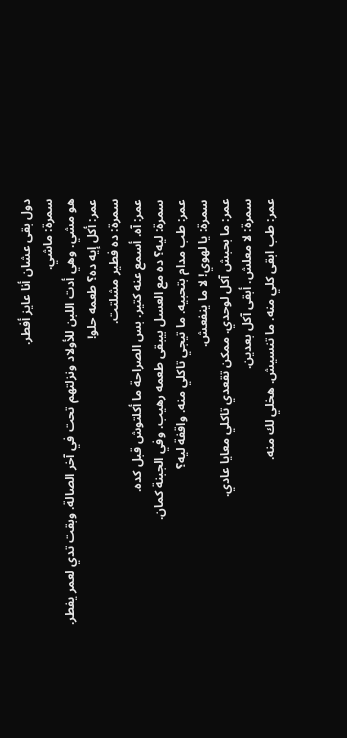دول بقى عشان أنا عايز أفطر.
سمرة: ماشي.
هو مشي. وهي أدت اللبن للأولاد ونزلتهم تحت في آخر الصالة. وبقت تدي لعمر يفطر.
عمر: أكل إيه ده؟ طعمه حلو!
سمرة: ده فطير مشلتت.
عمر: آه. أسمع عنه كتير. بس الصراحة ما أكلتوش قبل كده.
سمرة: ليه؟ ده مع العسل بيبقى طعمه رهيب. وفي الجبنة كمان.
عمر: طب مدام بتحبيه. ما تيجي تاكلي منه. واقفة ليه؟
سمرة: يا لهوي! لا ما ينفعش.
عمر: ما بحبش آكل لوحدي. ممكن تقعدي تاكلي معايا عادي.
سمرة: لا معلش. أبقى آكل بعدين.
عمر: طب ابقى كلي منه. ما تنسيش. هخلي لك منه.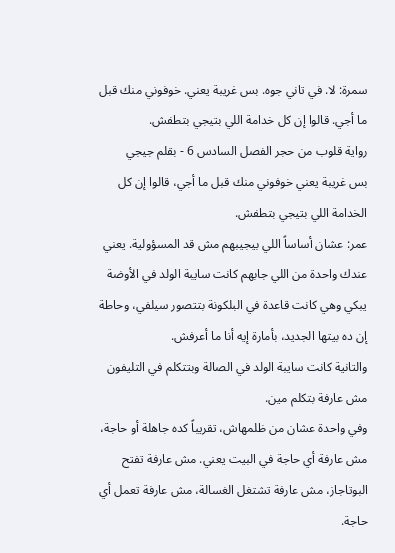سمرة: لا. في تاني جوه. بس غريبة يعني. خوفوني منك قبل ما أجي. قالوا إن كل خدامة اللي بتيجي بتطفش.
رواية قلوب من حجر الفصل السادس 6 - بقلم جيجي
بس غريبة يعني خوفوني منك قبل ما أجي، قالوا إن كل الخدامة اللي بتيجي بتطفش.
عمر: عشان أساساً اللي بيجيبهم مش قد المسؤولية. يعني عندك واحدة من اللي جابهم كانت سايبة الولد في الأوضة يبكي وهي كانت قاعدة في البلكونة بتتصور سيلفي، وحاطة إن ده بيتها الجديد، بأمارة إيه أنا ما أعرفش.
والتانية كانت سايبة الولد في الصالة وبتتكلم في التليفون مش عارفة بتكلم مين.
وفي واحدة عشان من ظلمهاش، تقريباً كده جاهلة أو حاجة، مش عارفة أي حاجة في البيت يعني. مش عارفة تفتح البوتاجاز، مش عارفة تشتغل الغسالة، مش عارفة تعمل أي حاجة.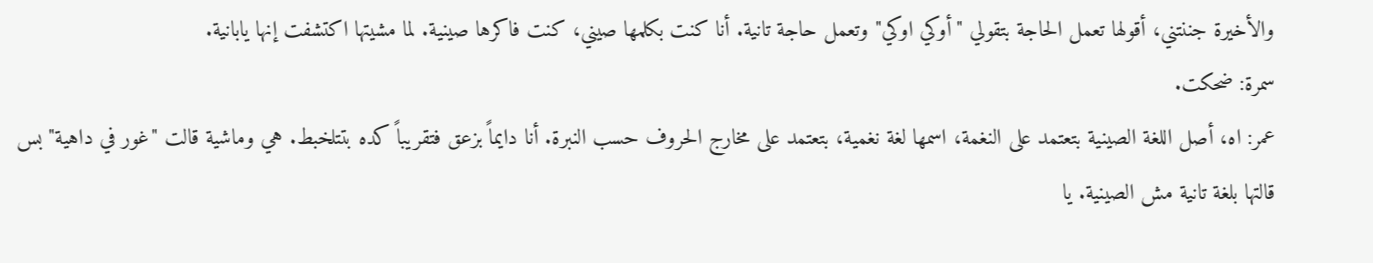والأخيرة جننتني، أقولها تعمل الحاجة بتقولي "أوكي اوكي" وتعمل حاجة تانية. أنا كنت بكلمها صيني، كنت فاكرها صينية. لما مشيتها اكتشفت إنها يابانية.
سمرة: ضحكت.
عمر: اه، أصل اللغة الصينية بتعتمد على النغمة، اسمها لغة نغمية، بتعتمد على مخارج الحروف حسب النبرة. أنا دايماً بزعق فتقريباً كده بتتلخبط. هي وماشية قالت "غور في داهية" بس قالتها بلغة تانية مش الصينية. يا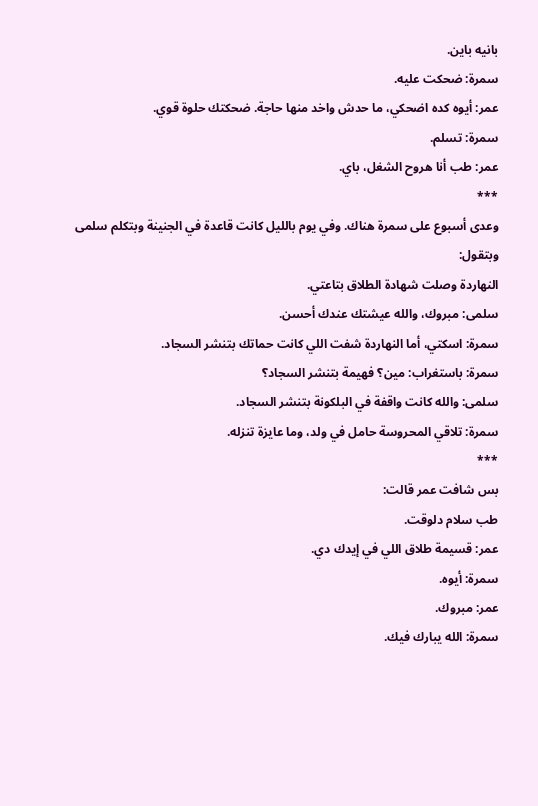بانيه باين.
سمرة: ضحكت عليه.
عمر: أيوه كده اضحكي، ما حدش واخد منها حاجة. ضحكتك حلوة قوي.
سمرة: تسلم.
عمر: طب أنا هروح الشغل، باي.
***
وعدى أسبوع على سمرة هناك. وفي يوم بالليل كانت قاعدة في الجنينة وبتكلم سلمى وبتقول:
النهاردة وصلت شهادة الطلاق بتاعتي.
سلمى: مبروك، والله عيشتك عندك أحسن.
سمرة: اسكتي، أما النهاردة شفت اللي كانت حماتك بتنشر السجاد.
سمرة: باستغراب: مين؟ فهيمة بتنشر السجاد؟
سلمى: والله كانت واقفة في البلكونة بتنشر السجاد.
سمرة: تلاقي المحروسة حامل في ولد، وما عايزة تنزله.
***
بس شافت عمر قالت:
طب سلام دلوقت.
عمر: قسيمة طلاق اللي في إيدك دي.
سمرة: أيوه.
عمر: مبروك.
سمرة: الله يبارك فيك.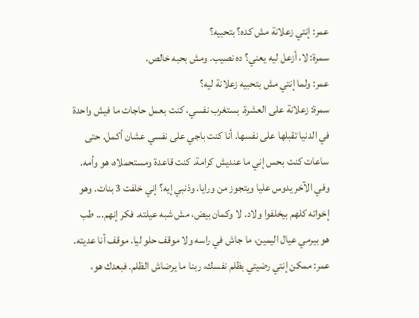عمر: إنتي زعلانة مش كده؟ بتحبيه؟
سمرة: لا، أزعل ليه يعني؟ ده نصيب. ومش بحبه خالص.
عمر: ولما إنتي مش بتحبيه زعلانة ليه؟
سمرة: زعلانة على العشرة. بستغرب نفسي، كنت بعمل حاجات ما فيش واحدة في الدنيا تقبلها على نفسها. أنا كنت باجي على نفسي عشان أكمل. حتى ساعات كنت بحس إني ما عنديش كرامة. كنت قاعدة ومستحملاه، هو وأمه. وفي الآخر يدوس عليا ويتجوز من ورايا. وذنبي إيه؟ إني خلفت 3 بنات. وهو إخواته كلهم بيخلفوا ولاد. لا وكمان بيض، مش شبه عيلته. فكر إنهم... طب هو بيرمي عيال اليمين، ما جاش في راسه ولا موقف حلو ليا. موقف أنا عديته.
عمر: ممكن إنتي رضيتي بظلم نفسك، ربنا ما يرضاش الظلم. فبعدك هو،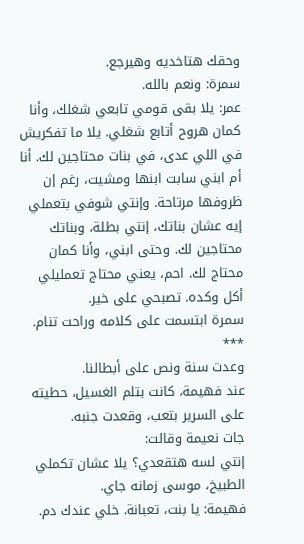وحقك هتاخديه وهيرجع.
سمرة: ونعم بالله.
عمر: يلا بقى قومي تابعي شغلك، وأنا كمان هروح أتابع شغلي. يلا ما تفكريش في اللي عدى، في بنات محتاجين لك. أنا أم ابني سابت ابنها ومشيت، رغم إن ظروفها مرتاحة. وإنتي شوفي بتعملي إيه عشان بناتك، إنتي بطلة، وبناتك محتاجين لك. وحتى ابني، وأنا كمان محتاج لك. احم، يعني محتاج تعمليلي أكل وكده. تصبحي على خير.
سمرة ابتسمت على كلامه وراحت تنام.
***
وعدت سنة ونص على أبطالنا.
عند فهيمة، كانت بتلم الغسيل، حطيته على السرير بتعب، وقعدت جنبه.
جات نعيمة وقالت:
إنتي لسه هتقعدي؟ يلا عشان تكملي الطبيخ، موسى زمانه جاي.
فهيمة: يا بنت، تعبانة. خلي عندك دم.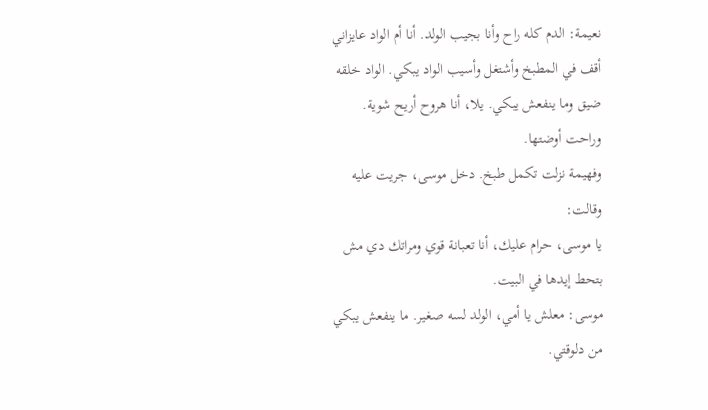نعيمة: الدم كله راح وأنا بجيب الولد. أنا أم الواد عايزاني أقف في المطبخ وأشتغل وأسيب الواد يبكي. الواد خلقه ضيق وما ينفعش يبكي. يلا، أنا هروح أريح شوية.
وراحت أوضتها.
وفهيمة نزلت تكمل طبخ. دخل موسى، جريت عليه وقالت:
يا موسى، حرام عليك، أنا تعبانة قوي ومراتك دي مش بتحط إيدها في البيت.
موسى: معلش يا أمي، الولد لسه صغير. ما ينفعش يبكي من دلوقتي.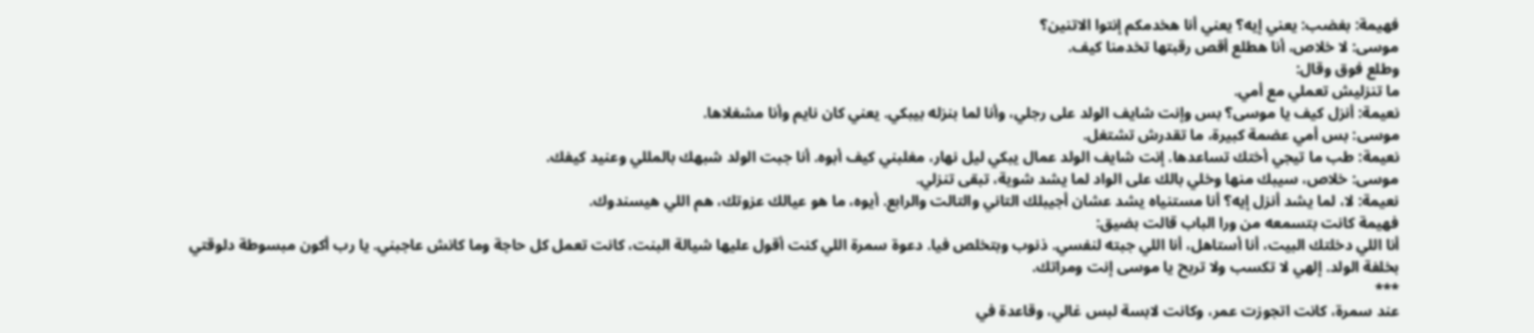فهيمة: بغضب: يعني إيه؟ يعني أنا هخدمكم إنتوا الاتنين؟
موسى: لا خلاص، أنا هطلع أقص رقبتها تخدمنا كيف.
وطلع فوق وقال:
ما تنزليش تعملي مع أمي.
نعيمة: أنزل كيف يا موسى؟ بس وإنت شايف الولد على رجلي، وأنا لما بنزله بيبكي. يعني كان نايم وأنا مشغلاها.
موسى: بس أمي عضمة كبيرة، ما تقدرش تشتغل.
نعيمة: طب ما تيجي أختك تساعدها. إنت شايف الولد عمال يبكي ليل نهار، مغلبني كيف أبوه. أنا جبت الولد شبهك بالمللي وعنيد كيفك.
موسى: خلاص، سيبك منها وخلي بالك على الواد لما يشد شوية، تبقى تنزلي.
نعيمة: لا، لما يشد أنزل إيه؟ أنا مستنياه يشد عشان أجيبلك التاني والتالت والرابع. أيوه، ما هو عيالك عزوتك، هم اللي هيسندوك.
فهيمة كانت بتسمعه من ورا الباب قالت بضيق:
أنا اللي دخلتك البيت، أنا أستاهل، أنا اللي جبته لنفسي. ذنوب وبتخلص فيا. دعوة سمرة اللي كنت أقول عليها شيالة البنت، كانت تعمل كل حاجة وما كانش عاجبني. يا رب أكون مبسوطة دلوقتي بخلفة الولد. إلهي لا تكسب ولا تربح يا موسى إنت ومراتك.
***
عند سمرة، كانت اتجوزت عمر، وكانت لابسة لبس غالي، وقاعدة في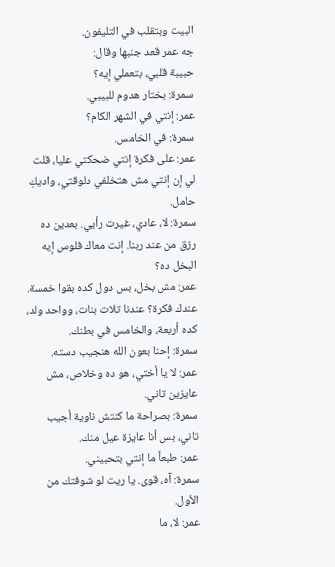البيت وبتقلب في التليفون.
جه عمر قعد جنبها وقال:
حبيبة قلبي، بتعملي إيه؟
سمرة: بختار هدوم للبيبي.
عمر: إنتي في الشهر الكام؟
سمرة: في الخامس.
عمر: على فكرة إنتي ضحكتي عليا، قلت لي إن إنتي مش هتخلفي دلوقتي، واديكِ حامل.
سمرة: لا، عادي، غيرت رأيي. بعدين ده رزق من عند ربنا. إنت معاك فلوس إيه البخل ده؟
عمر: مش بخل، بس دول كده بقوا خمسة. عندك فكرة؟ عندنا تلات بنات، وواحد ولد، كده أربعة، والخامس في بطنك.
سمرة: إحنا بعون الله هنجيب دسته.
عمر: لا يا أختي، هو ده وخلاص، مش عايزين تاني.
سمرة: بصراحة ما كنتش ناوية أجيب تاني، بس أنا عايزة عيل منك.
عمر: طبعاً ما إنتي بتحبيني.
سمرة: آه، قوى. يا ريت لو شوفتك من الأول.
عمر: لا، ما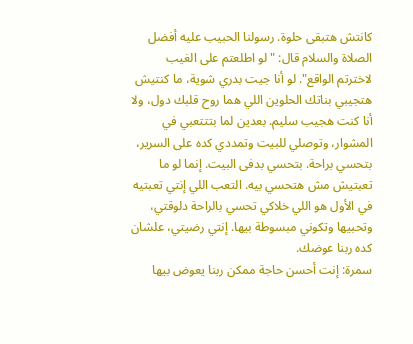كانتش هتبقى حلوة. رسولنا الحبيب عليه أفضل الصلاة والسلام قال: "لو اطلعتم على الغيب لاخترتم الواقع". لو أنا جيت بدري شوية، ما كنتيش هتجيبي بناتك الحلوين اللي هما روح قلبك دول، ولا أنا كنت هجيب سليم. بعدين لما بتتتعبي في المشوار، وتوصلي للبيت وتمددي كده على السرير، بتحسي براحة. بتحسي بدفى البيت. إنما لو ما تعبتيش مش هتحسي بيه. التعب اللي إنتي تعبتيه في الأول هو اللي خلاكي تحسي بالراحة دلوقتي، وتحبيها وتكوني مبسوطة بيها. إنتي رضيتي، علشان كده ربنا عوضك.
سمرة: إنت أحسن حاجة ممكن ربنا يعوض بيها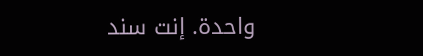واحدة. إنت سند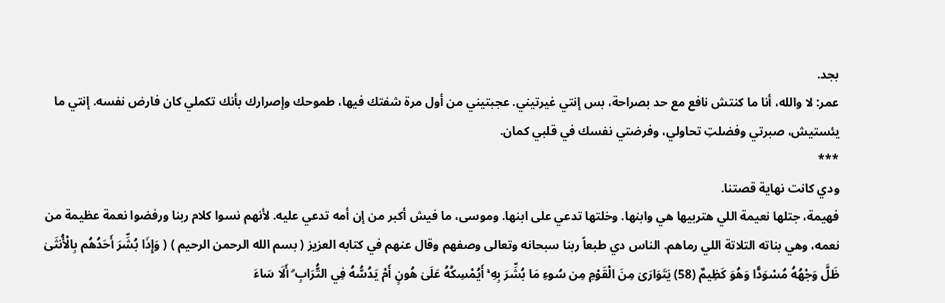بجد.
عمر: لا والله، أنا ما كنتش نافع مع حد بصراحة، بس إنتي غيرتيني. عجبتيني من أول مرة شفتك فيها، طموحك وإصرارك بأنك تكملي كان فارض نفسه. إنتي ما يئستيش، صبرتي وفضلتِ تحاولي، وفرضتي نفسك في قلبي كمان.
***
ودي كانت نهاية قصتنا.
فهيمة، جتلها نعيمة اللي هتربيها هي وابنها. وخلتها تدعي على ابنها. وموسى، ما فيش أكبر من إن أمه تدعي عليه. لأنهم نسوا كلام ربنا ورفضوا نعمة عظيمة من نعمه، وهي بناته التلاتة اللي رماهم. الناس دي طبعاً ربنا سبحانه وتعالى وصفهم وقال عنهم في كتابه العزيز ( بسم الله الرحمن الرحيم ) ( وَإِذَا بُشِّرَ أَحَدُهُم بِالْأُنثَىٰ ظَلَّ وَجْهُهُ مُسْوَدًّا وَهُوَ كَظِيمٌ (58) يَتَوَارَىٰ مِنَ الْقَوْمِ مِن سُوءِ مَا بُشِّرَ بِهِ ۚ أَيُمْسِكُهُ عَلَىٰ هُونٍ أَمْ يَدُسُّهُ فِي التُّرَابِ ۗ أَلَا سَاءَ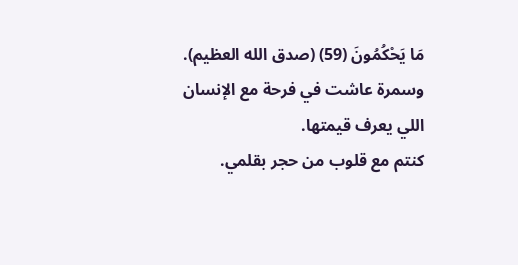مَا يَحْكُمُونَ (59) (صدق الله العظيم).
وسمرة عاشت في فرحة مع الإنسان اللي يعرف قيمتها.
كنتم مع قلوب من حجر بقلمي.